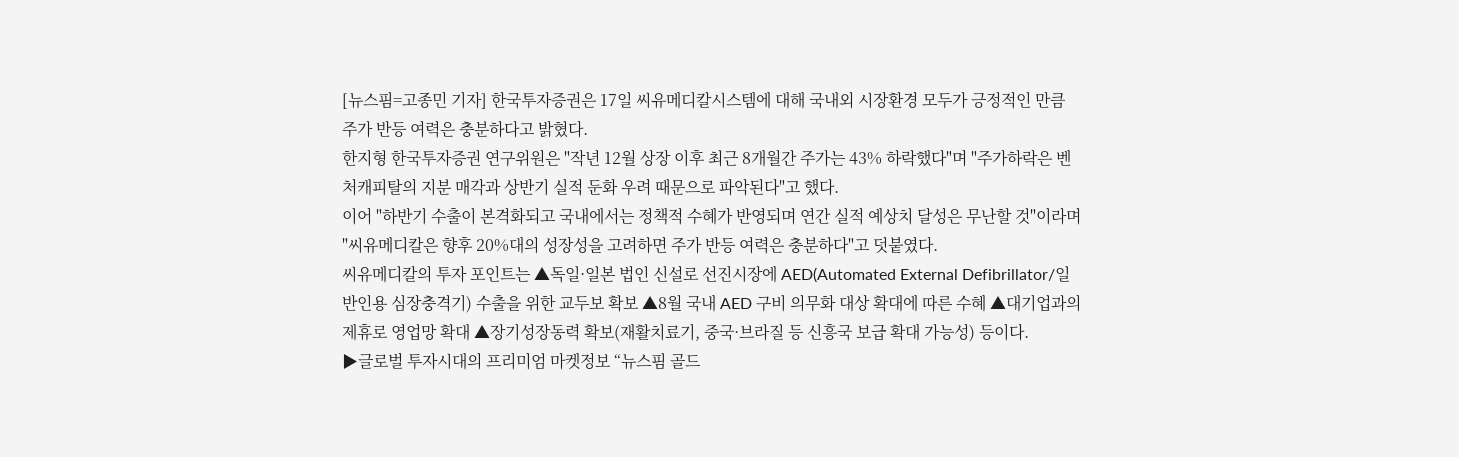[뉴스핌=고종민 기자] 한국투자증권은 17일 씨유메디칼시스템에 대해 국내외 시장환경 모두가 긍정적인 만큼 주가 반등 여력은 충분하다고 밝혔다.
한지형 한국투자증권 연구위원은 "작년 12월 상장 이후 최근 8개월간 주가는 43% 하락했다"며 "주가하락은 벤처캐피탈의 지분 매각과 상반기 실적 둔화 우려 때문으로 파악된다"고 했다.
이어 "하반기 수출이 본격화되고 국내에서는 정책적 수혜가 반영되며 연간 실적 예상치 달성은 무난할 것"이라며 "씨유메디칼은 향후 20%대의 성장성을 고려하면 주가 반등 여력은 충분하다"고 덧붙였다.
씨유메디칼의 투자 포인트는 ▲독일·일본 법인 신설로 선진시장에 AED(Automated External Defibrillator/일반인용 심장충격기) 수출을 위한 교두보 확보 ▲8월 국내 AED 구비 의무화 대상 확대에 따른 수혜 ▲대기업과의 제휴로 영업망 확대 ▲장기성장동력 확보(재활치료기, 중국·브라질 등 신흥국 보급 확대 가능성) 등이다.
▶글로벌 투자시대의 프리미엄 마켓정보 “뉴스핌 골드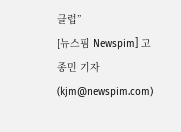클럽”
[뉴스핌 Newspim] 고종민 기자 (kjm@newspim.com)